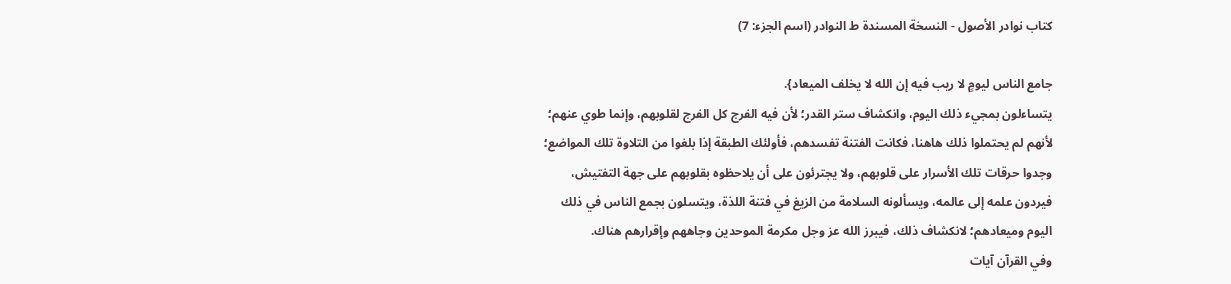كتاب نوادر الأصول - النسخة المسندة ط النوادر (اسم الجزء: 7)

جامع الناس ليومٍ لا ريب فيه إن الله لا يخلف الميعاد}.
يتساءلون بمجيء ذلك اليوم، وانكشاف ستر القدر؛ لأن فيه الفرج كل الفرج لقلوبهم، وإنما طوي عنهم؛ لأنهم لم يحتملوا ذلك هاهنا، فكانت الفتنة تفسدهم، فأولئك الطبقة إذا بلغوا من التلاوة تلك المواضع؛ وجدوا حرقات تلك الأسرار على قلوبهم، ولا يجترئون على أن يلاحظوه بقلوبهم على جهة التفتيش، فيردون علمه إلى عالمه، ويسألونه السلامة من الزيغ في فتنة اللذة، ويتسلون بجمع الناس في ذلك اليوم وميعادهم؛ لانكشاف ذلك، فيبرز الله عز وجل مكرمة الموحدين وجاههم وإقرارهم هناك.
وفي القرآن آيات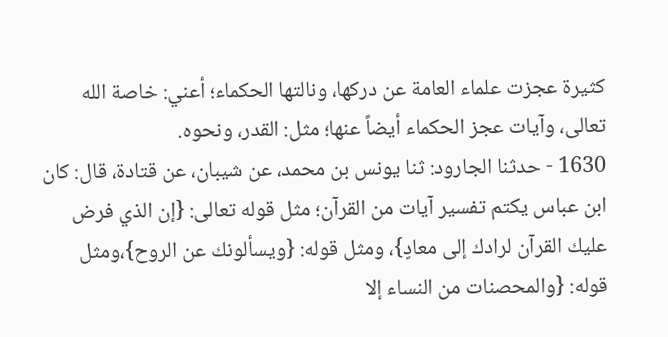كثيرة عجزت علماء العامة عن دركها، ونالتها الحكماء؛ أعني: خاصة الله تعالى، وآيات عجز الحكماء أيضاً عنها؛ مثل: القدر، ونحوه.
1630 - حدثنا الجارود: ثنا يونس بن محمد، عن شيبان، عن قتادة، قال: كان ابن عباس يكتم تفسير آيات من القرآن؛ مثل قوله تعالى: {إن الذي فرض عليك القرآن لرادك إلى معادٍ}، ومثل قوله: {ويسألونك عن الروح}،ومثل قوله: {والمحصنات من النساء إلا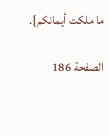ما ملكت أيمانكم}.

الصفحة 186